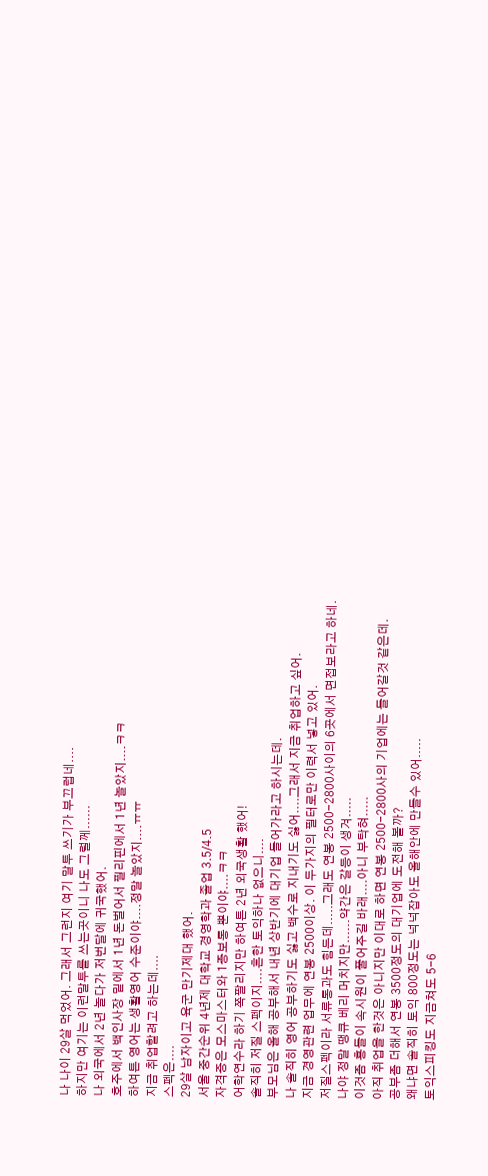나 나이 29살 먹었어. 그래서 그런지 여기 말투 쓰기가 부끄럽네....
하지만 여기는 이런말투를 쓰는곳이니 나도 그럴께......
나 외국에서 2년 놀다가 저번달에 귀국했어.
호주에서 백인사장 밑에서 1년 돈벌어서 필리핀에서 1년 놀았지....ㅋㅋ
하여튼 영어는 생활영어 수준이야....정말 놀았지....ㅠㅠ
지금 취업할려고 하는데....
스펙은....
29살 남자이고 육군 만기제대 했어.
서울 중간순위 4년제 대학교 경영학과 졸업 3.5/4.5
자격증은 모스마스터와 1종보통 뿐이야....ㅋㅋ
어학연수라 하기 쪽팔리지만 하여튼 2년 외국생활 했어!
솔직히 저질 스펙이지....흔한 토익하나 없으니....
부모님은 올해 공부해서 내년 상반기에 대기업 들어가라고 하시는데.
나 솔직히 영어 공부하기도 싫고 백수로 지내기도 싫어....그래서 지금 취업하고 싶어.
지금 경영관련 업무에 연봉 2500이상. 이 두가지의 필터로만 이력서 넣고 있어.
저질스펙이라 서류통과도 힘든데.....그래도 연봉 2500-2800사이의 6곳에서 면접보라고 하네.
나야 정말 땡큐 베리 머치지만......약간은 갈등이 생겨.....
이것좀 횽들이 속시원이 풀어주길 바래....아니 부탁혀.....
아직 취업을 한것은 아니지만 이대로 하면 연봉 2500-2800사의 기업에는 들어갈것 같은데.
공부좀 더해서 연봉 3500정도의 대기업에 도전해 볼까?
왜냐면 솔직히 토익 800정도는 넉넉잡아도 올해안에 만들수 있어.....
토익스피킹도 지금쳐도 5-6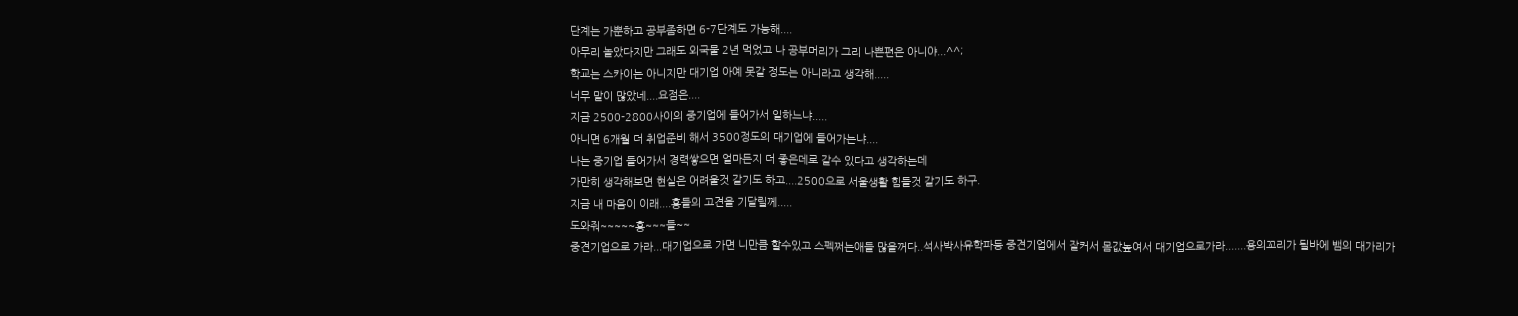단계는 가뿐하고 공부좀하면 6-7단계도 가능해....
아무리 놀았다지만 그래도 외국물 2년 먹었고 나 공부머리가 그리 나쁜편은 아니야...^^;
학교는 스카이는 아니지만 대기업 아예 못갈 정도는 아니라고 생각해.....
너무 말이 많았네....요점은....
지금 2500-2800사이의 중기업에 들어가서 일하느냐.....
아니면 6개월 더 취업준비 해서 3500정도의 대기업에 들어가는냐....
나는 중기업 들어가서 경력쌓으면 얼마든지 더 좋은데로 갈수 있다고 생각하는데
가만히 생각해보면 현실은 어려울것 같기도 하고....2500으로 서울생활 힘들것 같기도 하구.
지금 내 마음이 이래....횽들의 고견을 기달릴께.....
도와줘~~~~~횽~~~들~~
중견기업으로 가라...대기업으로 가면 니만큼 할수있고 스펙쩌는애들 많을꺼다..석사박사유학파등 중견기업에서 잘커서 몸값높여서 대기업으로가라.......용의꼬리가 될바에 뱀의 대가리가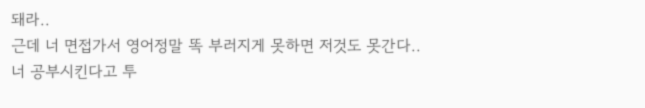돼라..
근데 너 면접가서 영어정말 똑 부러지게 못하면 저것도 못간다..
너 공부시킨다고 투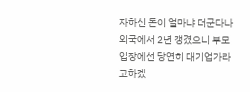자하신 돈이 얼마냐 더군다나 외국에서 2년 갱겼으니 부모입장에선 당연히 대기업가라고하겠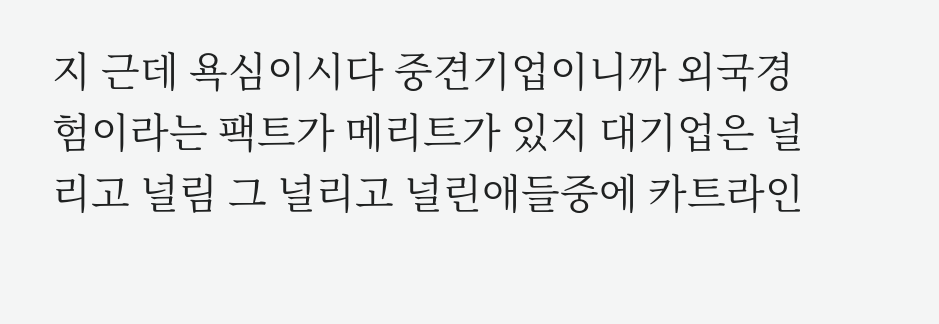지 근데 욕심이시다 중견기업이니까 외국경험이라는 팩트가 메리트가 있지 대기업은 널리고 널림 그 널리고 널린애들중에 카트라인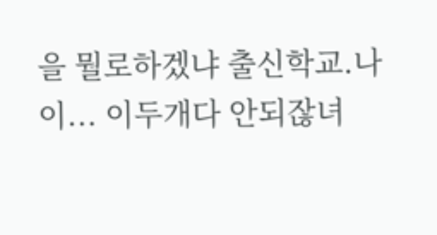을 뭘로하겠냐 출신학교.나이... 이두개다 안되잖녀